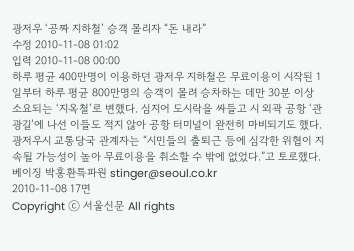광저우 ‘공짜 지하철’ 승객 몰리자 “돈 내라”
수정 2010-11-08 01:02
입력 2010-11-08 00:00
하루 평균 400만명이 이용하던 광저우 지하철은 무료이용이 시작된 1일부터 하루 평균 800만명의 승객이 몰려 승차하는 데만 30분 이상 소요되는 ‘지옥철’로 변했다. 심지어 도시락을 싸들고 시 외곽 공항 ‘관광길’에 나선 이들도 적지 않아 공항 터미널이 완전히 마비되기도 했다. 광저우시 교통당국 관계자는 “시민들의 출퇴근 등에 심각한 위협이 지속될 가능성이 높아 무료이용을 취소할 수 밖에 없었다.”고 토로했다.
베이징 박홍환특파원 stinger@seoul.co.kr
2010-11-08 17면
Copyright ⓒ 서울신문 All rights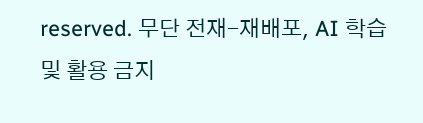reserved. 무단 전재-재배포, AI 학습 및 활용 금지